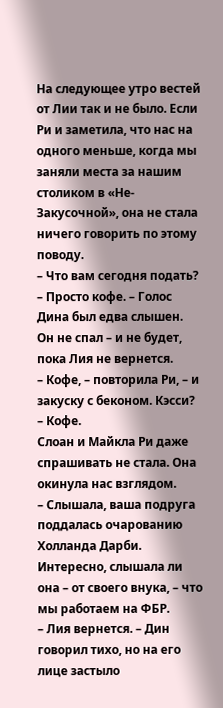На следующее утро вестей от Лии так и не было. Если Ри и заметила, что нас на одного меньше, когда мы заняли места за нашим столиком в «Не-Закусочной», она не стала ничего говорить по этому поводу.
– Что вам сегодня подать?
– Просто кофе. – Голос Дина был едва слышен. Он не спал – и не будет, пока Лия не вернется.
– Кофе, – повторила Ри, – и закуску с беконом. Кэсси?
– Кофе.
Слоан и Майкла Ри даже спрашивать не стала. Она окинула нас взглядом.
– Слышала, ваша подруга поддалась очарованию Холланда Дарби.
Интересно, слышала ли она – от своего внука, – что мы работаем на ФБР.
– Лия вернется. – Дин говорил тихо, но на его лице застыло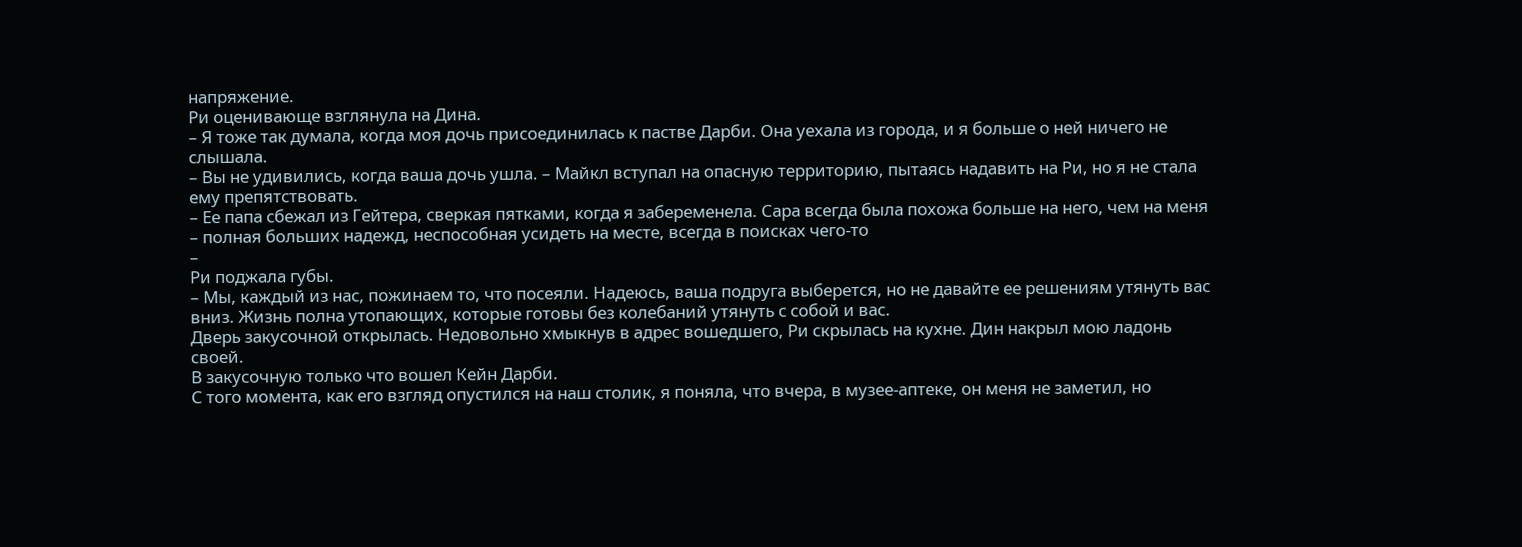напряжение.
Ри оценивающе взглянула на Дина.
– Я тоже так думала, когда моя дочь присоединилась к пастве Дарби. Она уехала из города, и я больше о ней ничего не слышала.
– Вы не удивились, когда ваша дочь ушла. – Майкл вступал на опасную территорию, пытаясь надавить на Ри, но я не стала ему препятствовать.
– Ее папа сбежал из Гейтера, сверкая пятками, когда я забеременела. Сара всегда была похожа больше на него, чем на меня – полная больших надежд, неспособная усидеть на месте, всегда в поисках чего-то
–
Ри поджала губы.
– Мы, каждый из нас, пожинаем то, что посеяли. Надеюсь, ваша подруга выберется, но не давайте ее решениям утянуть вас вниз. Жизнь полна утопающих, которые готовы без колебаний утянуть с собой и вас.
Дверь закусочной открылась. Недовольно хмыкнув в адрес вошедшего, Ри скрылась на кухне. Дин накрыл мою ладонь своей.
В закусочную только что вошел Кейн Дарби.
С того момента, как его взгляд опустился на наш столик, я поняла, что вчера, в музее-аптеке, он меня не заметил, но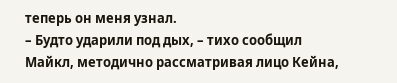теперь он меня узнал.
– Будто ударили под дых, – тихо сообщил Майкл, методично рассматривая лицо Кейна,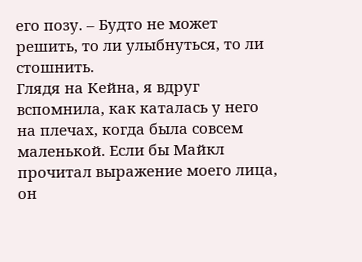его позу. – Будто не может решить, то ли улыбнуться, то ли стошнить.
Глядя на Кейна, я вдруг вспомнила, как каталась у него на плечах, когда была совсем маленькой. Если бы Майкл прочитал выражение моего лица, он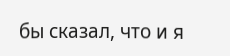бы сказал, что и я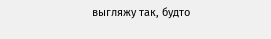выгляжу так, будто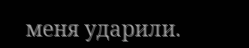меня ударили.